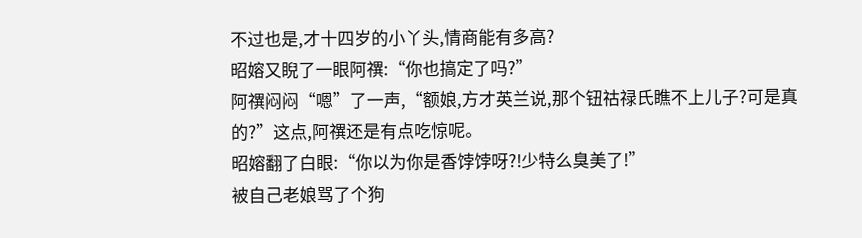不过也是,才十四岁的小丫头,情商能有多高?
昭嫆又睨了一眼阿禩:“你也搞定了吗?”
阿禩闷闷“嗯”了一声,“额娘,方才英兰说,那个钮祜禄氏瞧不上儿子?可是真的?”这点,阿禩还是有点吃惊呢。
昭嫆翻了白眼:“你以为你是香饽饽呀?!少特么臭美了!”
被自己老娘骂了个狗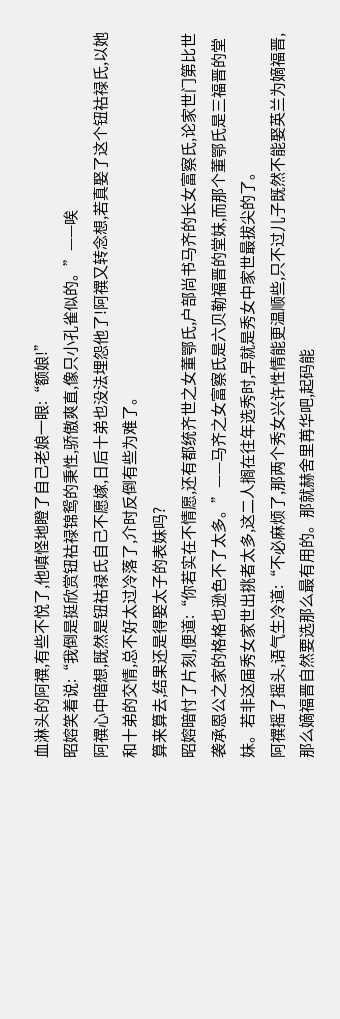血淋头的阿禩,有些不悦了,他嗔怪地瞪了自己老娘一眼:“额娘!”
昭嫆笑着说:“我倒是挺欣赏钮祜禄锦鸳的秉性,骄傲爽直,像只小孔雀似的。”——唉
阿禩心中暗想,既然是钮祜禄氏自己不愿嫁,日后十弟也没法埋怨他了!阿禩又转念想,若真娶了这个钮祜禄氏,以她和十弟的交情,总不好太过冷落了,介时反倒有些为难了。
算来算去,结果还是得娶太子的表妹吗?
昭嫆暗忖了片刻,便道:“你若实在不情愿,还有都统齐世之女董鄂氏,户部尚书马齐的长女富察氏,论家世门第比世袭承恩公之家的格格也逊色不了太多。”——马齐之女富察氏是六贝勒福晋的堂妹,而那个董鄂氏是三福晋的堂妹。若非这届秀女家世出挑者太多,这二人搁在往年选秀时,早就是秀女中家世最拔尖的了。
阿禩摇了摇头,语气生冷道:“不必麻烦了,那两个秀女兴许性情能更温顺些,只不过儿子既然不能娶英兰为嫡福晋,那么嫡福晋自然要选那么最有用的。那就赫舍里苒华吧,起码能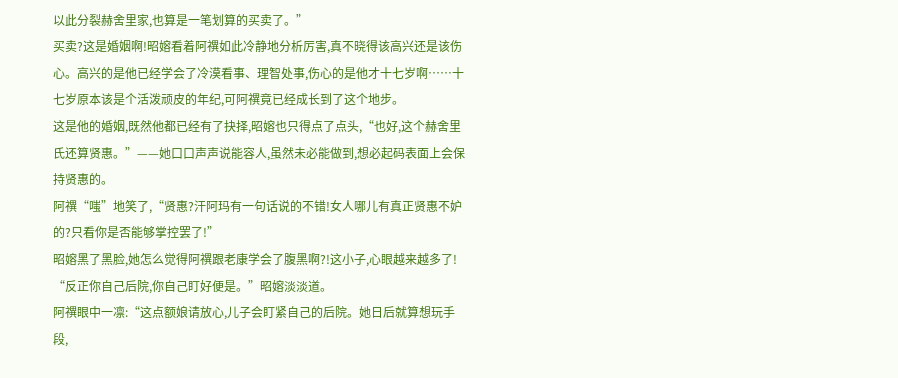以此分裂赫舍里家,也算是一笔划算的买卖了。”
买卖?这是婚姻啊!昭嫆看着阿禩如此冷静地分析厉害,真不晓得该高兴还是该伤心。高兴的是他已经学会了冷漠看事、理智处事,伤心的是他才十七岁啊……十七岁原本该是个活泼顽皮的年纪,可阿禩竟已经成长到了这个地步。
这是他的婚姻,既然他都已经有了抉择,昭嫆也只得点了点头,“也好,这个赫舍里氏还算贤惠。”——她口口声声说能容人,虽然未必能做到,想必起码表面上会保持贤惠的。
阿禩“嗤”地笑了,“贤惠?汗阿玛有一句话说的不错!女人哪儿有真正贤惠不妒的?只看你是否能够掌控罢了!”
昭嫆黑了黑脸,她怎么觉得阿禩跟老康学会了腹黑啊?!这小子,心眼越来越多了!
“反正你自己后院,你自己盯好便是。”昭嫆淡淡道。
阿禩眼中一凛:“这点额娘请放心,儿子会盯紧自己的后院。她日后就算想玩手段,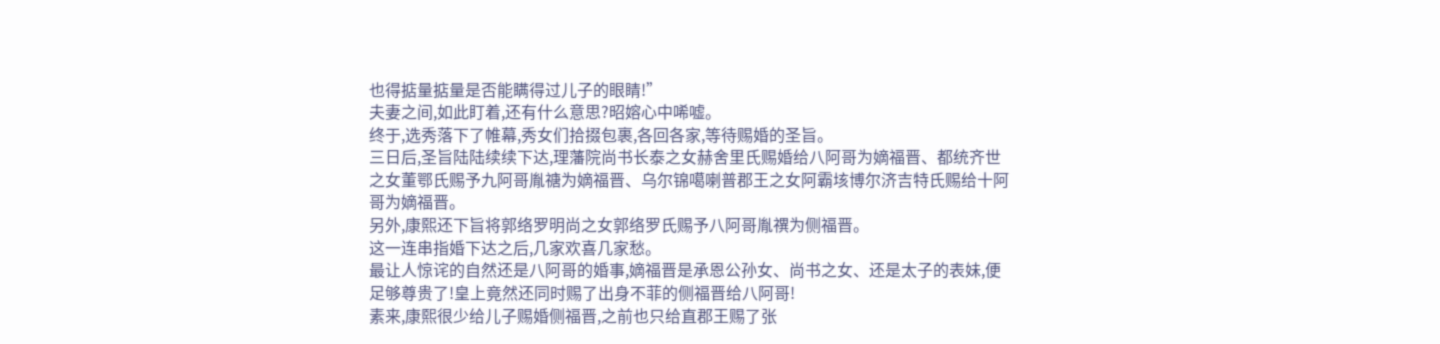也得掂量掂量是否能瞒得过儿子的眼睛!”
夫妻之间,如此盯着,还有什么意思?昭嫆心中唏嘘。
终于,选秀落下了帷幕,秀女们拾掇包裹,各回各家,等待赐婚的圣旨。
三日后,圣旨陆陆续续下达,理藩院尚书长泰之女赫舍里氏赐婚给八阿哥为嫡福晋、都统齐世之女董鄂氏赐予九阿哥胤禟为嫡福晋、乌尔锦噶喇普郡王之女阿霸垓博尔济吉特氏赐给十阿哥为嫡福晋。
另外,康熙还下旨将郭络罗明尚之女郭络罗氏赐予八阿哥胤禩为侧福晋。
这一连串指婚下达之后,几家欢喜几家愁。
最让人惊诧的自然还是八阿哥的婚事,嫡福晋是承恩公孙女、尚书之女、还是太子的表妹,便足够尊贵了!皇上竟然还同时赐了出身不菲的侧福晋给八阿哥!
素来,康熙很少给儿子赐婚侧福晋,之前也只给直郡王赐了张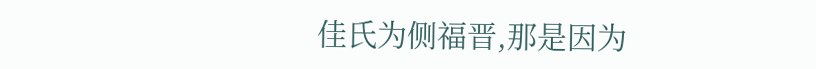佳氏为侧福晋,那是因为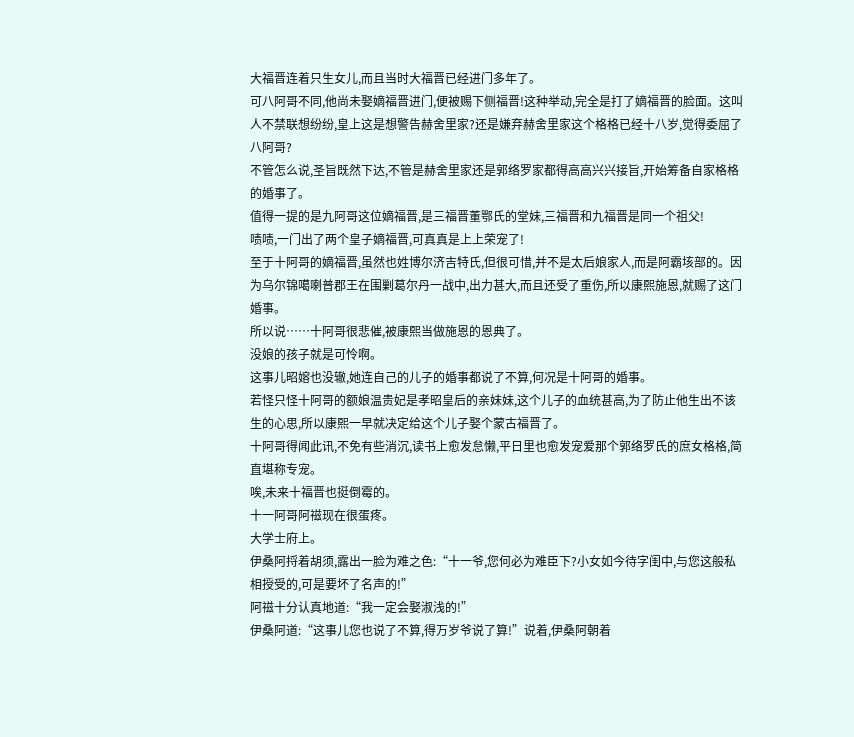大福晋连着只生女儿,而且当时大福晋已经进门多年了。
可八阿哥不同,他尚未娶嫡福晋进门,便被赐下侧福晋!这种举动,完全是打了嫡福晋的脸面。这叫人不禁联想纷纷,皇上这是想警告赫舍里家?还是嫌弃赫舍里家这个格格已经十八岁,觉得委屈了八阿哥?
不管怎么说,圣旨既然下达,不管是赫舍里家还是郭络罗家都得高高兴兴接旨,开始筹备自家格格的婚事了。
值得一提的是九阿哥这位嫡福晋,是三福晋董鄂氏的堂妹,三福晋和九福晋是同一个祖父!
啧啧,一门出了两个皇子嫡福晋,可真真是上上荣宠了!
至于十阿哥的嫡福晋,虽然也姓博尔济吉特氏,但很可惜,并不是太后娘家人,而是阿霸垓部的。因为乌尔锦噶喇普郡王在围剿葛尔丹一战中,出力甚大,而且还受了重伤,所以康熙施恩,就赐了这门婚事。
所以说……十阿哥很悲催,被康熙当做施恩的恩典了。
没娘的孩子就是可怜啊。
这事儿昭嫆也没辙,她连自己的儿子的婚事都说了不算,何况是十阿哥的婚事。
若怪只怪十阿哥的额娘温贵妃是孝昭皇后的亲妹妹,这个儿子的血统甚高,为了防止他生出不该生的心思,所以康熙一早就决定给这个儿子娶个蒙古福晋了。
十阿哥得闻此讯,不免有些消沉,读书上愈发怠懒,平日里也愈发宠爱那个郭络罗氏的庶女格格,简直堪称专宠。
唉,未来十福晋也挺倒霉的。
十一阿哥阿禌现在很蛋疼。
大学士府上。
伊桑阿捋着胡须,露出一脸为难之色:“十一爷,您何必为难臣下?小女如今待字闺中,与您这般私相授受的,可是要坏了名声的!”
阿禌十分认真地道:“我一定会娶淑浅的!”
伊桑阿道:“这事儿您也说了不算,得万岁爷说了算!”说着,伊桑阿朝着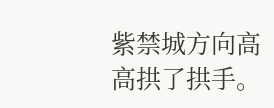紫禁城方向高高拱了拱手。